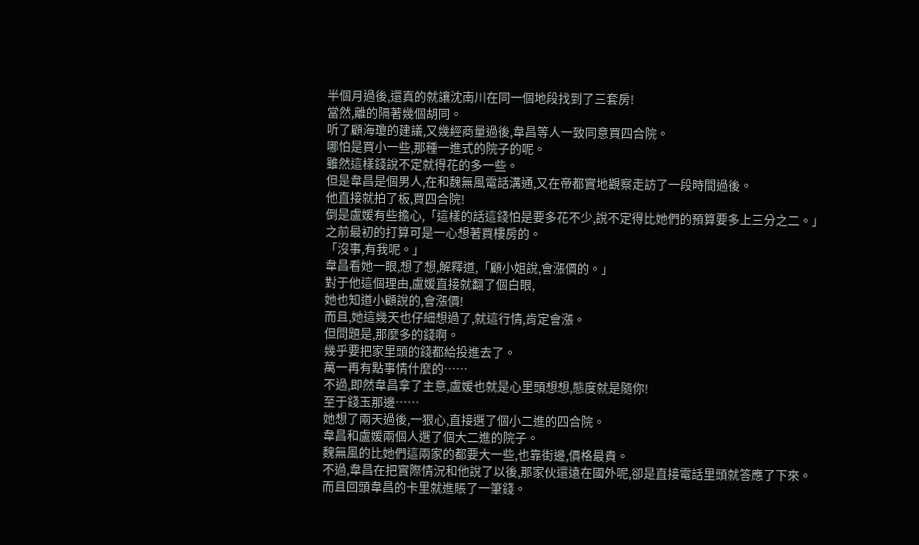半個月過後,還真的就讓沈南川在同一個地段找到了三套房!
當然,離的隔著幾個胡同。
听了顧海瓊的建議,又幾經商量過後,韋昌等人一致同意買四合院。
哪怕是買小一些,那種一進式的院子的呢。
雖然這樣錢說不定就得花的多一些。
但是韋昌是個男人,在和魏無風電話溝通,又在帝都實地觀察走訪了一段時間過後。
他直接就拍了板,買四合院!
倒是盧媛有些擔心,「這樣的話這錢怕是要多花不少,說不定得比她們的預算要多上三分之二。」
之前最初的打算可是一心想著買樓房的。
「沒事,有我呢。」
韋昌看她一眼,想了想,解釋道,「顧小姐說,會漲價的。」
對于他這個理由,盧媛直接就翻了個白眼,
她也知道小顧說的,會漲價!
而且,她這幾天也仔細想過了,就這行情,肯定會漲。
但問題是,那麼多的錢啊。
幾乎要把家里頭的錢都給投進去了。
萬一再有點事情什麼的……
不過,即然韋昌拿了主意,盧媛也就是心里頭想想,態度就是隨你!
至于錢玉那邊……
她想了兩天過後,一狠心,直接選了個小二進的四合院。
韋昌和盧媛兩個人選了個大二進的院子。
魏無風的比她們這兩家的都要大一些,也靠街邊,價格最貴。
不過,韋昌在把實際情況和他說了以後,那家伙還遠在國外呢,卻是直接電話里頭就答應了下來。
而且回頭韋昌的卡里就進賬了一筆錢。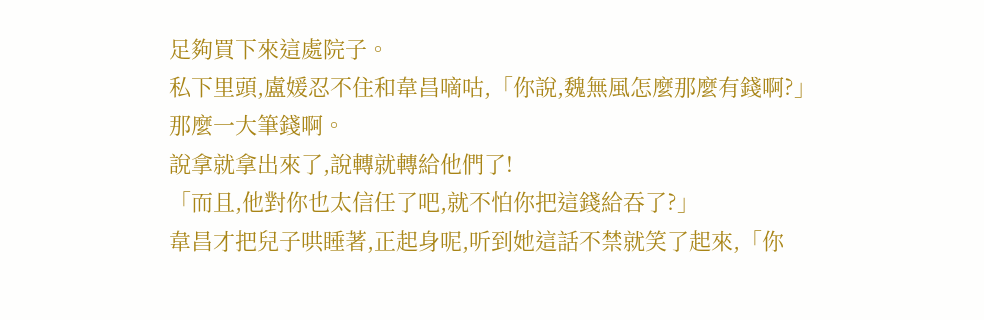足夠買下來這處院子。
私下里頭,盧媛忍不住和韋昌嘀咕,「你說,魏無風怎麼那麼有錢啊?」
那麼一大筆錢啊。
說拿就拿出來了,說轉就轉給他們了!
「而且,他對你也太信任了吧,就不怕你把這錢給吞了?」
韋昌才把兒子哄睡著,正起身呢,听到她這話不禁就笑了起來,「你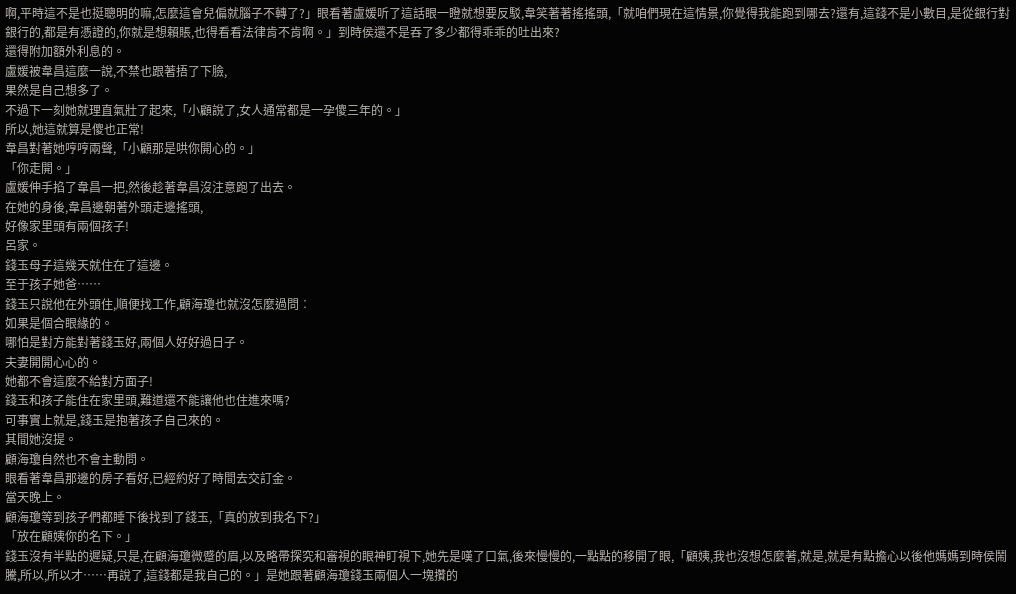啊,平時這不是也挺聰明的嘛,怎麼這會兒偏就腦子不轉了?」眼看著盧媛听了這話眼一瞪就想要反駁,韋笑著著搖搖頭,「就咱們現在這情景,你覺得我能跑到哪去?還有,這錢不是小數目,是從銀行對銀行的,都是有憑證的,你就是想賴賬,也得看看法律肯不肯啊。」到時侯還不是吞了多少都得乖乖的吐出來?
還得附加額外利息的。
盧媛被韋昌這麼一說,不禁也跟著捂了下臉,
果然是自己想多了。
不過下一刻她就理直氣壯了起來,「小顧說了,女人通常都是一孕傻三年的。」
所以,她這就算是傻也正常!
韋昌對著她哼哼兩聲,「小顧那是哄你開心的。」
「你走開。」
盧媛伸手掐了韋昌一把,然後趁著韋昌沒注意跑了出去。
在她的身後,韋昌邊朝著外頭走邊搖頭,
好像家里頭有兩個孩子!
呂家。
錢玉母子這幾天就住在了這邊。
至于孩子她爸……
錢玉只說他在外頭住,順便找工作,顧海瓊也就沒怎麼過問︰
如果是個合眼緣的。
哪怕是對方能對著錢玉好,兩個人好好過日子。
夫妻開開心心的。
她都不會這麼不給對方面子!
錢玉和孩子能住在家里頭,難道還不能讓他也住進來嗎?
可事實上就是,錢玉是抱著孩子自己來的。
其間她沒提。
顧海瓊自然也不會主動問。
眼看著韋昌那邊的房子看好,已經約好了時間去交訂金。
當天晚上。
顧海瓊等到孩子們都睡下後找到了錢玉,「真的放到我名下?」
「放在顧姨你的名下。」
錢玉沒有半點的遲疑,只是,在顧海瓊微蹙的眉,以及略帶探究和審視的眼神盯視下,她先是嘆了口氣,後來慢慢的,一點點的移開了眼,「顧姨,我也沒想怎麼著,就是,就是有點擔心以後他媽媽到時侯鬧騰,所以,所以才……再說了,這錢都是我自己的。」是她跟著顧海瓊錢玉兩個人一塊攢的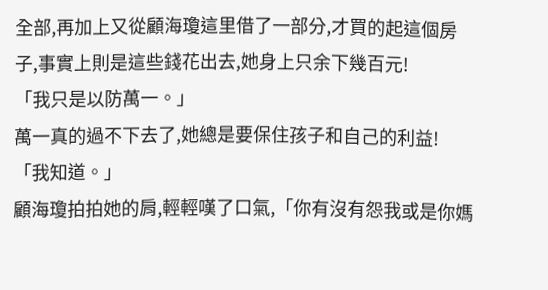全部,再加上又從顧海瓊這里借了一部分,才買的起這個房子,事實上則是這些錢花出去,她身上只余下幾百元!
「我只是以防萬一。」
萬一真的過不下去了,她總是要保住孩子和自己的利益!
「我知道。」
顧海瓊拍拍她的肩,輕輕嘆了口氣,「你有沒有怨我或是你媽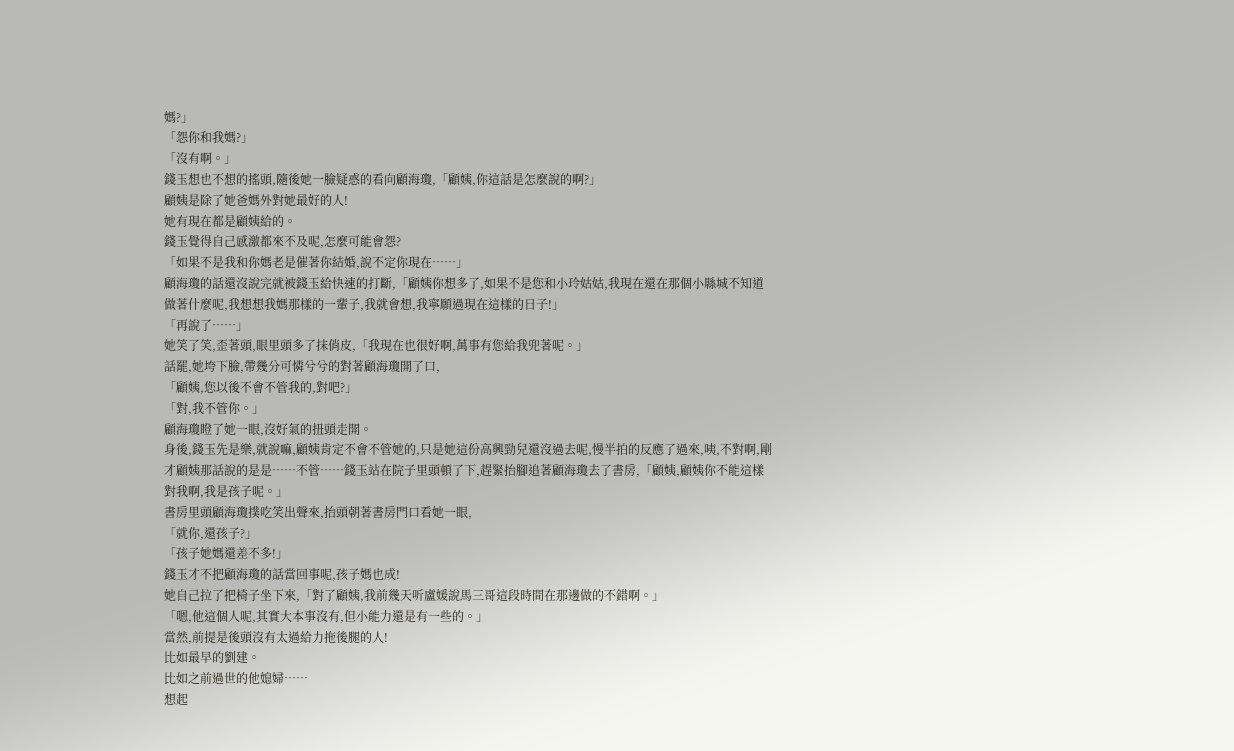媽?」
「怨你和我媽?」
「沒有啊。」
錢玉想也不想的搖頭,隨後她一臉疑惑的看向顧海瓊,「顧姨,你這話是怎麼說的啊?」
顧姨是除了她爸媽外對她最好的人!
她有現在都是顧姨給的。
錢玉覺得自己感激都來不及呢,怎麼可能會怨?
「如果不是我和你媽老是催著你結婚,說不定你現在……」
顧海瓊的話還沒說完就被錢玉給快速的打斷,「顧姨你想多了,如果不是您和小玲姑姑,我現在還在那個小縣城不知道做著什麼呢,我想想我媽那樣的一輩子,我就會想,我寧願過現在這樣的日子!」
「再說了……」
她笑了笑,歪著頭,眼里頭多了抹俏皮,「我現在也很好啊,萬事有您給我兜著呢。」
話罷,她垮下臉,帶幾分可憐兮兮的對著顧海瓊開了口,
「顧姨,您以後不會不管我的,對吧?」
「對,我不管你。」
顧海瓊瞪了她一眼,沒好氣的扭頭走開。
身後,錢玉先是樂,就說嘛,顧姨肯定不會不管她的,只是她這份高興勁兒還沒過去呢,慢半拍的反應了過來,咦,不對啊,剛才顧姨那話說的是是……不管……錢玉站在院子里頭頓了下,趕緊抬腳追著顧海瓊去了書房,「顧姨,顧姨你不能這樣對我啊,我是孩子呢。」
書房里頭顧海瓊撲吃笑出聲來,抬頭朝著書房門口看她一眼,
「就你,還孩子?」
「孩子她媽還差不多!」
錢玉才不把顧海瓊的話當回事呢,孩子媽也成!
她自己拉了把椅子坐下來,「對了顧姨,我前幾天听盧媛說馬三哥這段時間在那邊做的不錯啊。」
「嗯,他這個人呢,其實大本事沒有,但小能力還是有一些的。」
當然,前提是後頭沒有太過給力拖後腿的人!
比如最早的劉建。
比如之前過世的他媳婦……
想起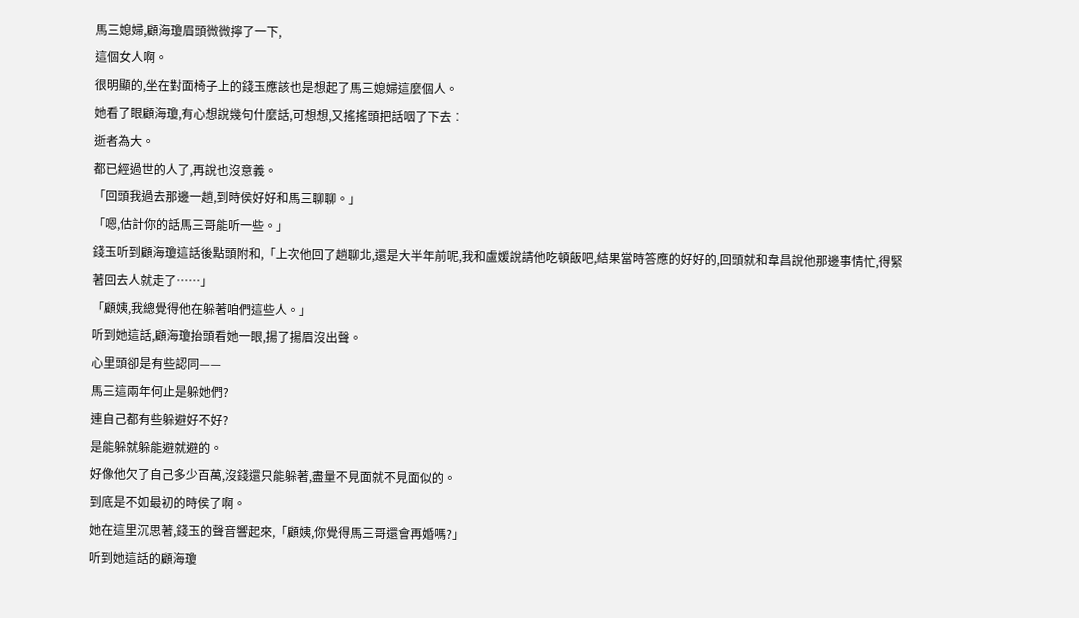馬三媳婦,顧海瓊眉頭微微擰了一下,
這個女人啊。
很明顯的,坐在對面椅子上的錢玉應該也是想起了馬三媳婦這麼個人。
她看了眼顧海瓊,有心想說幾句什麼話,可想想,又搖搖頭把話咽了下去︰
逝者為大。
都已經過世的人了,再說也沒意義。
「回頭我過去那邊一趟,到時侯好好和馬三聊聊。」
「嗯,估計你的話馬三哥能听一些。」
錢玉听到顧海瓊這話後點頭附和,「上次他回了趟聊北,還是大半年前呢,我和盧媛說請他吃頓飯吧,結果當時答應的好好的,回頭就和韋昌說他那邊事情忙,得緊著回去人就走了……」
「顧姨,我總覺得他在躲著咱們這些人。」
听到她這話,顧海瓊抬頭看她一眼,揚了揚眉沒出聲。
心里頭卻是有些認同——
馬三這兩年何止是躲她們?
連自己都有些躲避好不好?
是能躲就躲能避就避的。
好像他欠了自己多少百萬,沒錢還只能躲著,盡量不見面就不見面似的。
到底是不如最初的時侯了啊。
她在這里沉思著,錢玉的聲音響起來,「顧姨,你覺得馬三哥還會再婚嗎?」
听到她這話的顧海瓊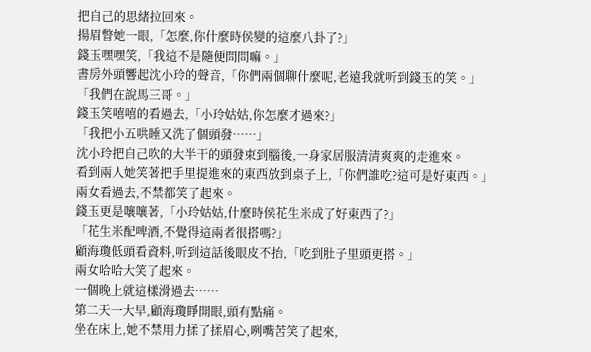把自己的思緒拉回來。
揚眉瞥她一眼,「怎麼,你什麼時侯變的這麼八卦了?」
錢玉嘿嘿笑,「我這不是隨便問問嘛。」
書房外頭響起沈小玲的聲音,「你們兩個聊什麼呢,老遠我就听到錢玉的笑。」
「我們在說馬三哥。」
錢玉笑嘻嘻的看過去,「小玲姑姑,你怎麼才過來?」
「我把小五哄睡又洗了個頭發……」
沈小玲把自己吹的大半干的頭發束到腦後,一身家居服清清爽爽的走進來。
看到兩人她笑著把手里提進來的東西放到桌子上,「你們誰吃?這可是好東西。」
兩女看過去,不禁都笑了起來。
錢玉更是嚷嚷著,「小玲姑姑,什麼時侯花生米成了好東西了?」
「花生米配啤酒,不覺得這兩者很搭嗎?」
顧海瓊低頭看資料,听到這話後眼皮不抬,「吃到肚子里頭更搭。」
兩女哈哈大笑了起來。
一個晚上就這樣滑過去……
第二天一大早,顧海瓊睜開眼,頭有點痛。
坐在床上,她不禁用力揉了揉眉心,咧嘴苦笑了起來,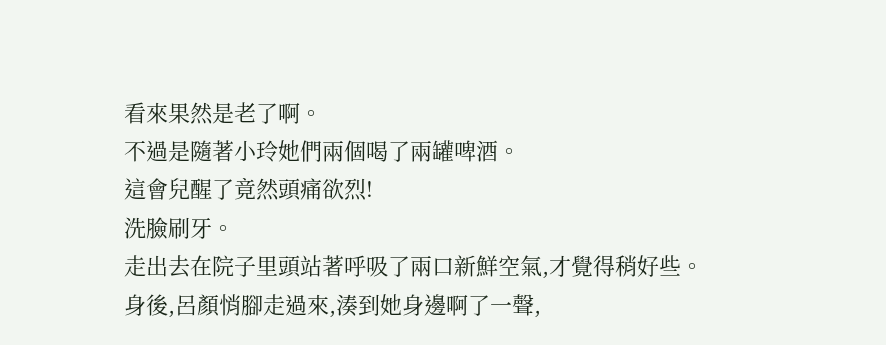看來果然是老了啊。
不過是隨著小玲她們兩個喝了兩罐啤酒。
這會兒醒了竟然頭痛欲烈!
洗臉刷牙。
走出去在院子里頭站著呼吸了兩口新鮮空氣,才覺得稍好些。
身後,呂顏悄腳走過來,湊到她身邊啊了一聲,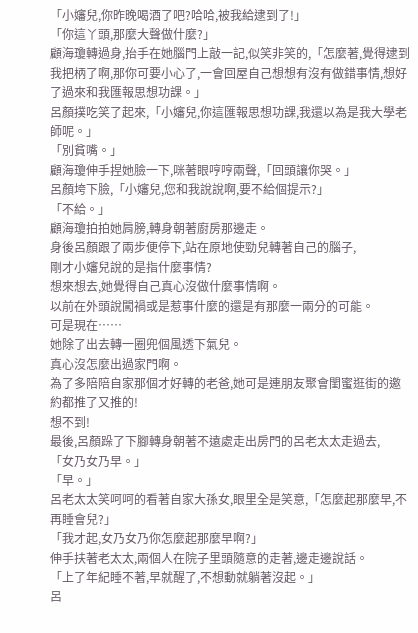「小嬸兒,你昨晚喝酒了吧?哈哈,被我給逮到了!」
「你這丫頭,那麼大聲做什麼?」
顧海瓊轉過身,抬手在她腦門上敲一記,似笑非笑的,「怎麼著,覺得逮到我把柄了啊,那你可要小心了,一會回屋自己想想有沒有做錯事情,想好了過來和我匯報思想功課。」
呂顏撲吃笑了起來,「小嬸兒,你這匯報思想功課,我還以為是我大學老師呢。」
「別貧嘴。」
顧海瓊伸手捏她臉一下,咪著眼哼哼兩聲,「回頭讓你哭。」
呂顏垮下臉,「小嬸兒,您和我說說啊,要不給個提示?」
「不給。」
顧海瓊拍拍她肩膀,轉身朝著廚房那邊走。
身後呂顏跟了兩步便停下,站在原地使勁兒轉著自己的腦子,
剛才小嬸兒說的是指什麼事情?
想來想去,她覺得自己真心沒做什麼事情啊。
以前在外頭說闖禍或是惹事什麼的還是有那麼一兩分的可能。
可是現在……
她除了出去轉一圈兜個風透下氣兒。
真心沒怎麼出過家門啊。
為了多陪陪自家那個才好轉的老爸,她可是連朋友聚會閨蜜逛街的邀約都推了又推的!
想不到!
最後,呂顏跺了下腳轉身朝著不遠處走出房門的呂老太太走過去,
「女乃女乃早。」
「早。」
呂老太太笑呵呵的看著自家大孫女,眼里全是笑意,「怎麼起那麼早,不再睡會兒?」
「我才起,女乃女乃你怎麼起那麼早啊?」
伸手扶著老太太,兩個人在院子里頭隨意的走著,邊走邊說話。
「上了年紀睡不著,早就醒了,不想動就躺著沒起。」
呂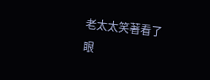老太太笑著看了眼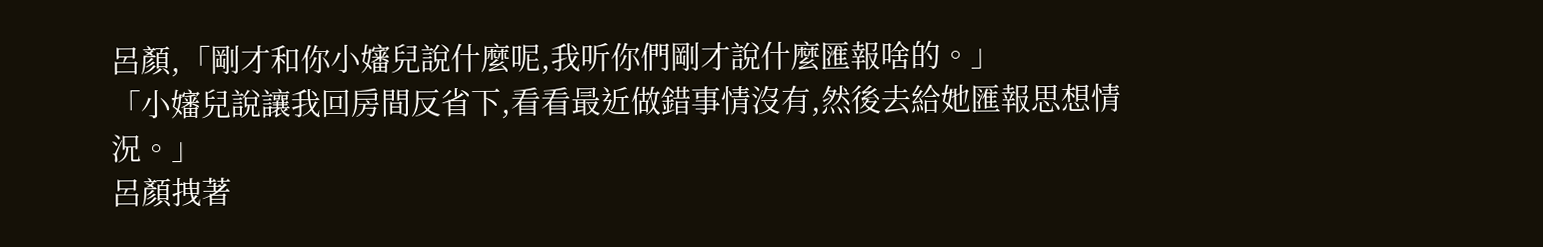呂顏,「剛才和你小嬸兒說什麼呢,我听你們剛才說什麼匯報啥的。」
「小嬸兒說讓我回房間反省下,看看最近做錯事情沒有,然後去給她匯報思想情況。」
呂顏拽著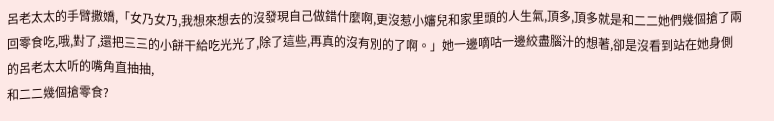呂老太太的手臂撒嬌,「女乃女乃,我想來想去的沒發現自己做錯什麼啊,更沒惹小嬸兒和家里頭的人生氣,頂多,頂多就是和二二她們幾個搶了兩回零食吃,哦,對了,還把三三的小餅干給吃光光了,除了這些,再真的沒有別的了啊。」她一邊嘀咕一邊絞盡腦汁的想著,卻是沒看到站在她身側的呂老太太听的嘴角直抽抽,
和二二幾個搶零食?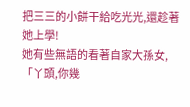把三三的小餅干給吃光光,還趁著她上學!
她有些無語的看著自家大孫女,「丫頭,你幾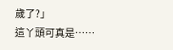歲了?」
這丫頭可真是……